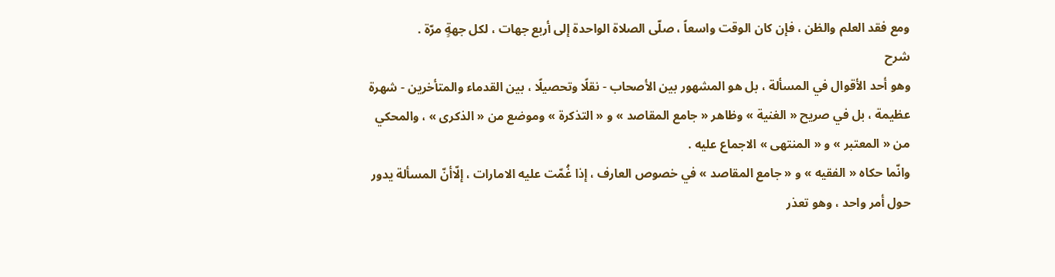ومع فقد العلم والظن ، فإن كان الوقت واسعاً ، صلّى الصلاة الواحدة إلى أربع جهات ، لكل جهةٍ مرّة .
شرح
وهو أحد الأقوال في المسألة ، بل هو المشهور بين الأصحاب - نقلًا وتحصيلًا ، بين القدماء والمتأخرين - شهرة عظيمة ، بل في صريح « الغنية » وظاهر « جامع المقاصد » و « التذكرة » وموضع من « الذكرى » ، والمحكي من « المعتبر » و « المنتهى » الاجماع عليه .
وانّما حكاه « الفقيه » و « جامع المقاصد » في خصوص العارف ، إذا غُمّت عليه الامارات ، إلّاأنّ المسألة يدور حول أمر واحد ، وهو تعذر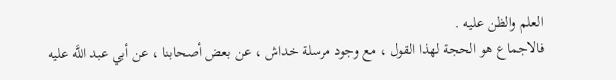العلم والظن عليه .
فالاجماع هو الحجة لهذا القول ، مع وجود مرسلة خداش ، عن بعض أصحابنا ، عن أبي عبد اللَّه عليه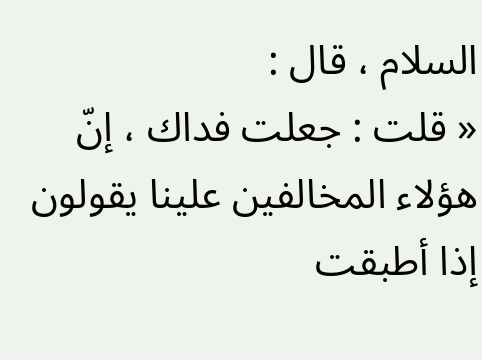السلام ، قال :
« قلت : جعلت فداك ، إنّ هؤلاء المخالفين علينا يقولون إذا أطبقت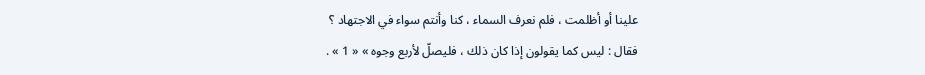علينا أو أظلمت ، فلم نعرف السماء ، كنا وأنتم سواء في الاجتهاد ؟
فقال : ليس كما يقولون إذا كان ذلك ، فليصلّ لأربع وجوه » « 1 » .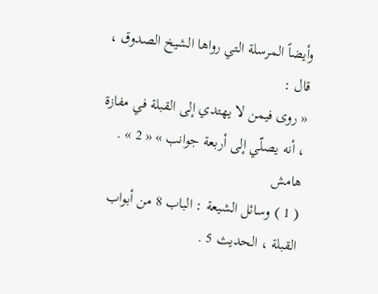وأيضاً المرسلة التي رواها الشيخ الصدوق ، قال :
« روى فيمن لا يهتدي إلى القبلة في مفازة ، أنه يصلّي إلى أربعة جوانب » « 2 » .
هامش
( 1 ) وسائل الشيعة : الباب 8 من أبواب القبلة ، الحديث 5 .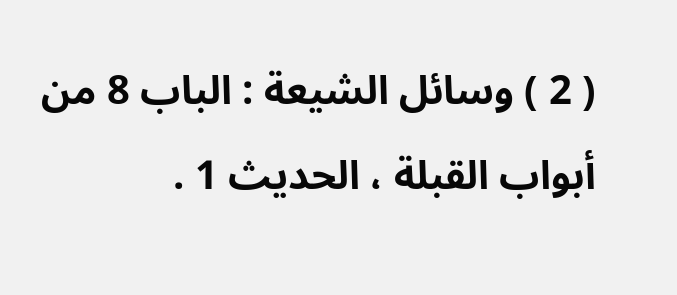( 2 ) وسائل الشيعة : الباب 8 من أبواب القبلة ، الحديث 1 .